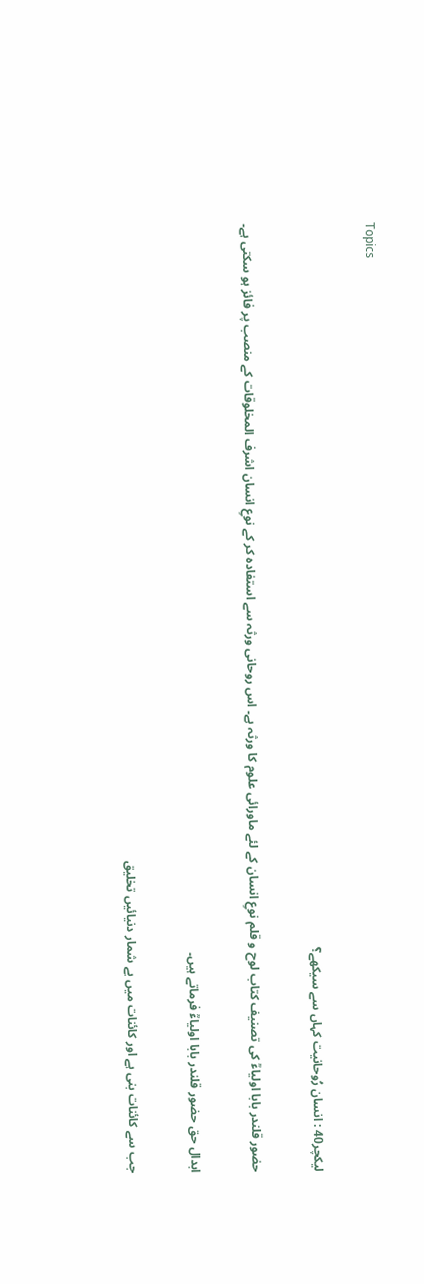Topics

لیکچر40 : انسان رُوحانیت کہاں سے سیکھے؟

حضور قلندر بابا اولیاءؒ کی تصنیف کتاب لوح و قلم نوعِ انسان کے لئے ماورائی علوم کا ورثہ ہے۔ اس روحانی ورثہ سے استفادہ کر کے نوعِ انسان اشرف المخلوقات کے منصب پر فائز ہو سکتی ہے۔

ابدال حق حضور قلندر بابا اولیاءؒ فرماتے ہیں۔

جب سے کائنات بنی ہے اور کائنات میں بے شمار دنیائیں تخلیق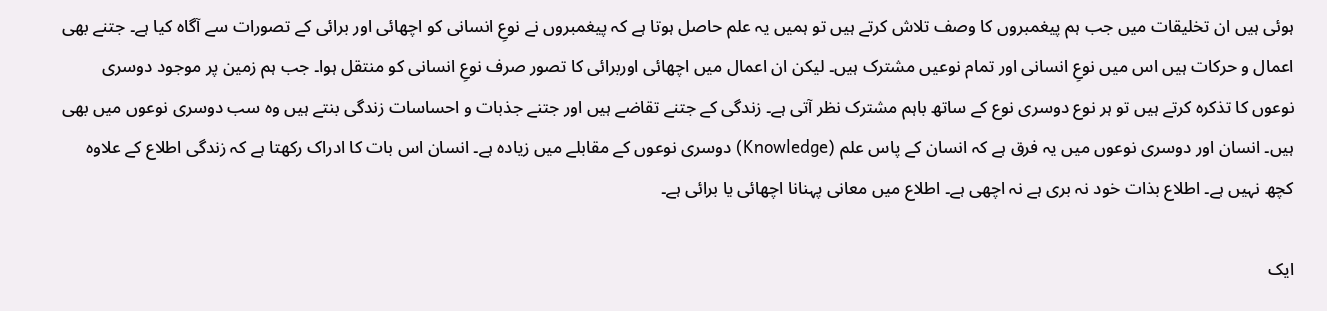ہوئی ہیں ان تخلیقات میں جب ہم پیغمبروں کا وصف تلاش کرتے ہیں تو ہمیں یہ علم حاصل ہوتا ہے کہ پیغمبروں نے نوعِ انسانی کو اچھائی اور برائی کے تصورات سے آگاہ کیا ہے۔ جتنے بھی اعمال و حرکات ہیں اس میں نوعِ انسانی اور تمام نوعیں مشترک ہیں۔ لیکن ان اعمال میں اچھائی اوربرائی کا تصور صرف نوعِ انسانی کو منتقل ہوا۔ جب ہم زمین پر موجود دوسری نوعوں کا تذکرہ کرتے ہیں تو ہر نوع دوسری نوع کے ساتھ باہم مشترک نظر آتی ہے۔ زندگی کے جتنے تقاضے ہیں اور جتنے جذبات و احساسات زندگی بنتے ہیں وہ سب دوسری نوعوں میں بھی ہیں۔ انسان اور دوسری نوعوں میں یہ فرق ہے کہ انسان کے پاس علم (Knowledge) دوسری نوعوں کے مقابلے میں زیادہ ہے۔ انسان اس بات کا ادراک رکھتا ہے کہ زندگی اطلاع کے علاوہ کچھ نہیں ہے۔ اطلاع بذات خود نہ بری ہے نہ اچھی ہے۔ اطلاع میں معانی پہنانا اچھائی یا برائی ہے۔

ایک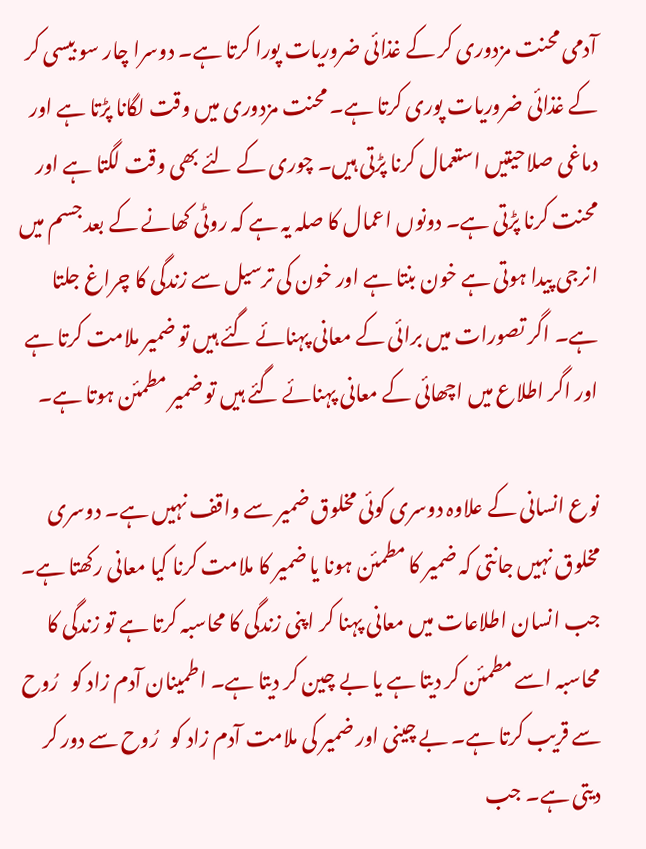آدمی محنت مزدوری کر کے غذائی ضروریات پورا کرتا ہے۔ دوسرا چار سو بیسی کر کے غذائی ضروریات پوری کرتا ہے۔ محنت مزدوری میں وقت لگانا پڑتا ہے اور دماغی صلاحیتیں استعمال کرنا پڑتی ہیں۔ چوری کے لئے بھی وقت لگتا ہے اور محنت کرنا پڑتی ہے۔ دونوں اعمال کا صلہ یہ ہے کہ روٹی کھانے کے بعد جسم میں انرجی پیدا ہوتی ہے خون بنتا ہے اور خون کی ترسیل سے زندگی کا چراغ جلتا ہے۔ اگر تصورات میں برائی کے معانی پہنائے گئے ہیں تو ضمیر ملامت کرتا ہے اور اگر اطلاع میں اچھائی کے معانی پہنائے گئے ہیں تو ضمیر مطمئن ہوتا ہے۔

نوع انسانی کے علاوہ دوسری کوئی مخلوق ضمیر سے واقف نہیں ہے۔ دوسری مخلوق نہیں جانتی کہ ضمیر کا مطمئن ہونا یا ضمیر کا ملامت کرنا کیا معانی رکھتا ہے۔ جب انسان اطلاعات میں معانی پہنا کر اپنی زندگی کا محاسبہ کرتا ہے تو زندگی کا محاسبہ اسے مطمئن کر دیتا ہے یا بے چین کر دیتا ہے۔ اطمینان آدم زاد کو   رُوح سے قریب کرتا ہے۔ بے چینی اور ضمیر کی ملامت آدم زاد کو   رُوح سے دور کر دیتی ہے۔ جب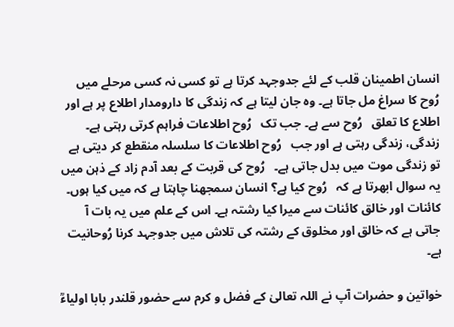انسان اطمینان قلب کے لئے جدوجہد کرتا ہے تو کسی نہ کسی مرحلے میں   رُوح کا سراغ مل جاتا ہے۔ وہ جان لیتا ہے کہ زندگی کا دارومدار اطلاع پر ہے اور اطلاع کا تعلق   رُوح سے ہے۔ جب تک   رُوح اطلاعات فراہم کرتی رہتی ہے۔ زندگی، زندگی رہتی ہے اور جب   رُوح اطلاعات کا سلسلہ منقطع کر دیتی ہے تو زندگی موت میں بدل جاتی ہے۔   رُوح کی قربت کے بعد آدم زاد کے ذہن میں یہ سوال ابھرتا ہے کہ   رُوح کیا ہے؟ انسان سمجھنا چاہتا ہے کہ میں کیا ہوں۔ کائنات اور خالق کائنات سے میرا کیا رشتہ ہے۔ اس کے علم میں یہ بات آ جاتی ہے کہ خالق اور مخلوق کے رشتہ کی تلاش میں جدوجہد کرنا رُوحانیت  ہے۔

خواتین و حضرات آپ نے اللہ تعالیٰ کے فضل و کرم سے حضور قلندر بابا اولیاءؒ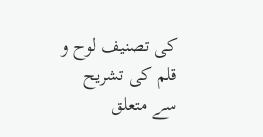کی تصنیف لوح و قلم کی تشریح سے متعلق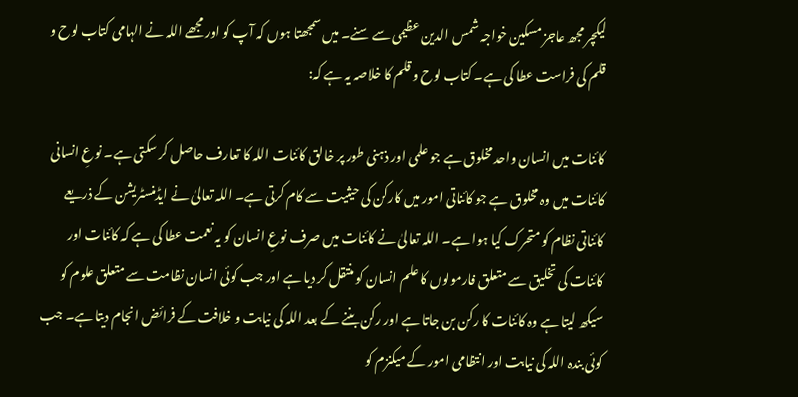لیکچر مجھ عاجز مسکین خواجہ شمس الدین عظیمی سے سنے۔ میں سمجھتا ہوں کہ آپ کو اور مجھے اللہ نے الہامی کتاب لوح و قلم کی فراست عطا کی ہے۔ کتاب لوح و قلم کا خلاصہ یہ ہے کہ:

کائنات میں انسان واحد مخلوق ہے جو علمی اور ذہنی طور پر خالق کائنات اللہ کا تعارف حاصل کر سکتی ہے۔ نوعِ انسانی کائنات میں وہ مخلوق ہے جو کائناتی امور میں کارکن کی حیثیت سے کام کرتی ہے۔ اللہ تعالیٰ نے ایڈمنسٹریشن کے ذریعے کائناتی نظام کو متحرک کیا ہوا ہے۔ اللہ تعالیٰ نے کائنات میں صرف نوعِ انسان کو یہ نعمت عطا کی ہے کہ کائنات اور کائنات کی تخلیق سے متعلق فارمولوں کا علم انسان کو منتقل کر دیا ہے اور جب کوئی انسان نظامت سے متعلق علوم کو سیکھ لیتا ہے وہ کائنات کا رکن بن جاتا ہے اور رکن بننے کے بعد اللہ کی نیابت و خلافت کے فرائض انجام دیتا ہے۔ جب کوئی بندہ اللہ کی نیابت اور انتظامی امور کے میکنزم کو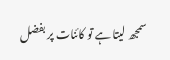سمجھ لیتا ہے تو کائنات پر بفضل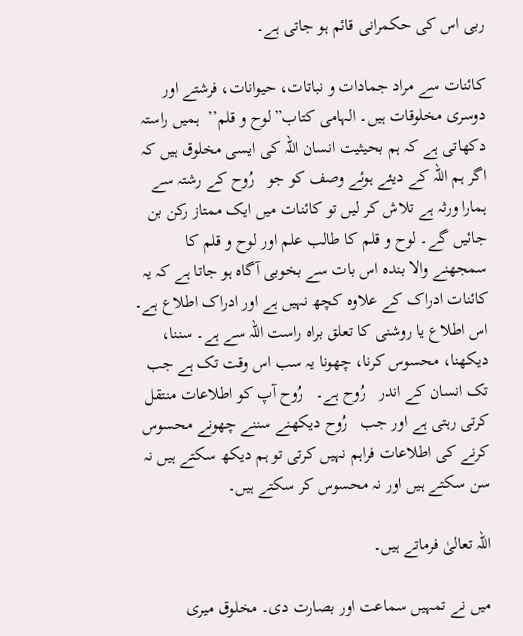ربی اس کی حکمرانی قائم ہو جاتی ہے۔

کائنات سے مراد جمادات و نباتات، حیوانات، فرشتے اور دوسری مخلوقات ہیں۔ الہامی کتاب”لوح و قلم’’  ہمیں راستہ دکھاتی ہے کہ ہم بحیثیت انسان اللہ کی ایسی مخلوق ہیں کہ اگر ہم اللہ کے دیئے ہوئے وصف کو جو   رُوح کے رشتہ سے ہمارا ورثہ ہے تلاش کر لیں تو کائنات میں ایک ممتاز رکن بن جائیں گے۔ لوح و قلم کا طالب علم اور لوح و قلم کا سمجھنے والا بندہ اس بات سے بخوبی آگاہ ہو جاتا ہے کہ یہ کائنات ادراک کے علاوہ کچھ نہیں ہے اور ادراک اطلاع ہے۔ اس اطلاع یا روشنی کا تعلق براہ راست اللہ سے ہے۔ سننا، دیکھنا، محسوس کرنا، چھونا یہ سب اس وقت تک ہے جب تک انسان کے اندر   رُوح ہے۔   رُوح آپ کو اطلاعات منتقل کرتی رہتی ہے اور جب   رُوح دیکھنے سننے چھونے محسوس کرنے کی اطلاعات فراہم نہیں کرتی تو ہم دیکھ سکتے ہیں نہ سن سکتے ہیں اور نہ محسوس کر سکتے ہیں۔

اللہ تعالیٰ فرماتے ہیں۔

میں نے تمہیں سماعت اور بصارت دی۔ مخلوق میری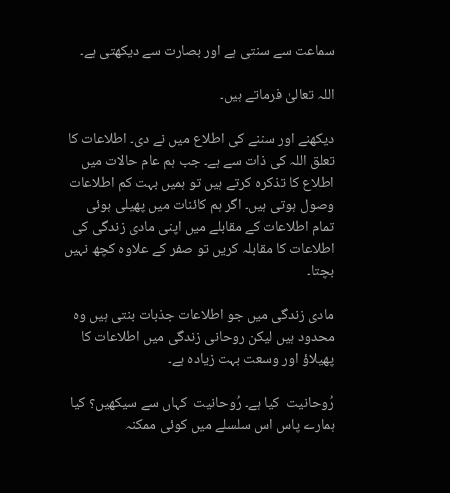سماعت سے سنتی ہے اور بصارت سے دیکھتی ہے۔

اللہ تعالیٰ فرماتے ہیں۔

دیکھنے اور سننے کی اطلاع میں نے دی۔ اطلاعات کا تعلق اللہ کی ذات سے ہے۔ جب ہم عام حالات میں اطلاع کا تذکرہ کرتے ہیں تو ہمیں بہت کم اطلاعات وصول ہوتی ہیں۔ اگر ہم کائنات میں پھیلی ہوئی تمام اطلاعات کے مقابلے میں اپنی مادی زندگی کی اطلاعات کا مقابلہ کریں تو صفر کے علاوہ کچھ نہیں بچتا۔

مادی زندگی میں جو اطلاعات جذبات بنتی ہیں وہ محدود ہیں لیکن روحانی زندگی میں اطلاعات کا پھیلاؤ اور وسعت بہت زیادہ ہے۔

رُوحانیت  کیا ہے۔ رُوحانیت  کہاں سے سیکھیں؟ کیا ہمارے پاس اس سلسلے میں کوئی ممکنہ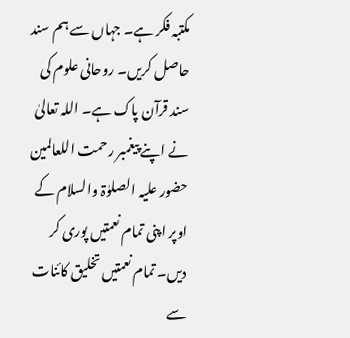مکتبہ فکر ہے۔ جہاں سے ہم سند حاصل کریں۔ روحانی علوم کی سند قرآن پاک ہے۔ اللہ تعالیٰ نے اپنے پیغمبر رحمت اللعالمین حضور علیہ الصلوٰۃ والسلام کے اوپر اپنی تمام نعمتیں پوری کر دیں۔ تمام نعمتیں تخلیق کائنات سے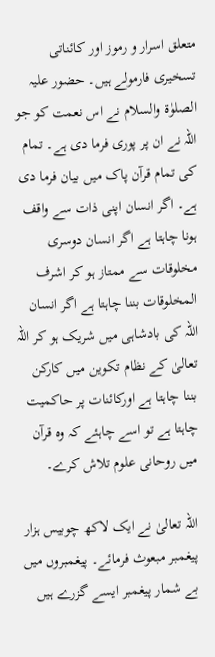متعلق اسرار و رموز اور کائناتی تسخیری فارمولے ہیں۔ حضور علیہ الصلوٰۃ والسلام نے اس نعمت کو جو اللہ نے ان پر پوری فرما دی ہے۔ تمام کی تمام قرآن پاک میں بیان فرما دی ہے۔ اگر انسان اپنی ذات سے واقف ہونا چاہتا ہے اگر انسان دوسری مخلوقات سے ممتاز ہو کر اشرف المخلوقات بننا چاہتا ہے اگر انسان اللہ کی بادشاہی میں شریک ہو کر اللہ تعالیٰ کے نظام تکوین میں کارکن بننا چاہتا ہے اورکائنات پر حاکمیت چاہتا ہے تو اسے چاہئے کہ وہ قرآن میں روحانی علوم تلاش کرے۔

اللہ تعالیٰ نے ایک لاکھ چوبیس ہزار پیغمبر مبعوث فرمائے۔ پیغمبروں میں بے شمار پیغمبر ایسے گزرے ہیں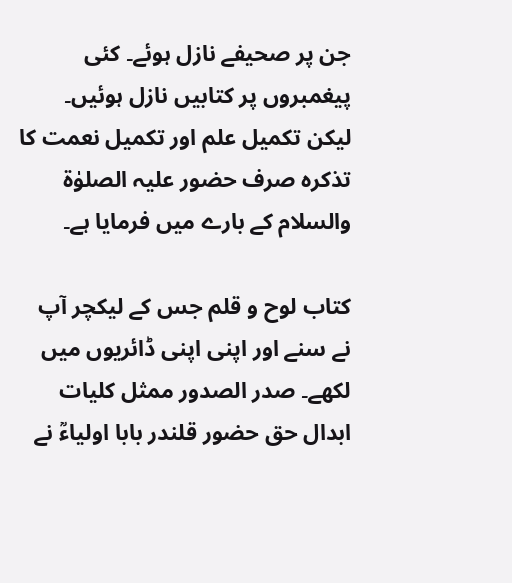جن پر صحیفے نازل ہوئے۔ کئی پیغمبروں پر کتابیں نازل ہوئیں۔ لیکن تکمیل علم اور تکمیل نعمت کا تذکرہ صرف حضور علیہ الصلوٰۃ والسلام کے بارے میں فرمایا ہے۔

کتاب لوح و قلم جس کے لیکچر آپ نے سنے اور اپنی اپنی ڈائریوں میں لکھے۔ صدر الصدور ممثل کلیات ابدال حق حضور قلندر بابا اولیاءؒ نے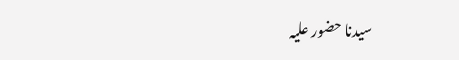سیدنا حضور علیہ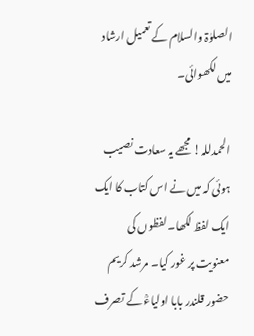الصلوٰۃ والسلام کے تعمیل ارشاد میں لکھوائی۔

الحمدللہ! مجھے یہ سعادت نصیب ہوئی کہ میں نے اس کتاب کا ایک ایک لفظ لکھا۔ لفظوں کی معنویت پر غور کیا۔ مرشد کریم حضور قلندر بابا اولیاءؒ کے تصرف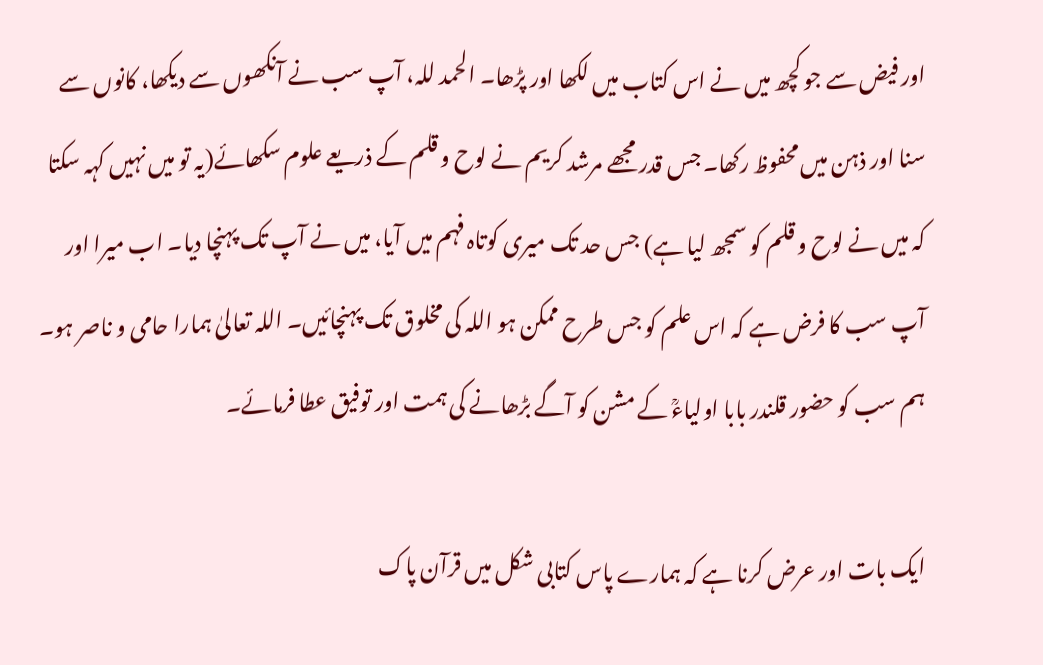اور فیض سے جو کچھ میں نے اس کتاب میں لکھا اور پڑھا۔ الحمد للہ، آپ سب نے آنکھوں سے دیکھا، کانوں سے سنا اور ذہن میں محفوظ رکھا۔ جس قدر مجھے مرشد کریم نے لوح و قلم کے ذریعے علوم سکھائے(یہ تو میں نہیں کہہ سکتا کہ میں نے لوح و قلم کو سمجھ لیا ہے) جس حد تک میری کوتاہ فہم میں آیا، میں نے آپ تک پہنچا دیا۔ اب میرا اور آپ سب کا فرض ہے کہ اس علم کو جس طرح ممکن ہو اللہ کی مخلوق تک پہنچائیں۔ اللہ تعالیٰ ہمارا حامی و ناصر ہو۔ ہم سب کو حضور قلندر بابا اولیاءؒ کے مشن کو آگے بڑھانے کی ہمت اور توفیق عطا فرمائے۔

ایک بات اور عرض کرنا ہے کہ ہمارے پاس کتابی شکل میں قرآن پاک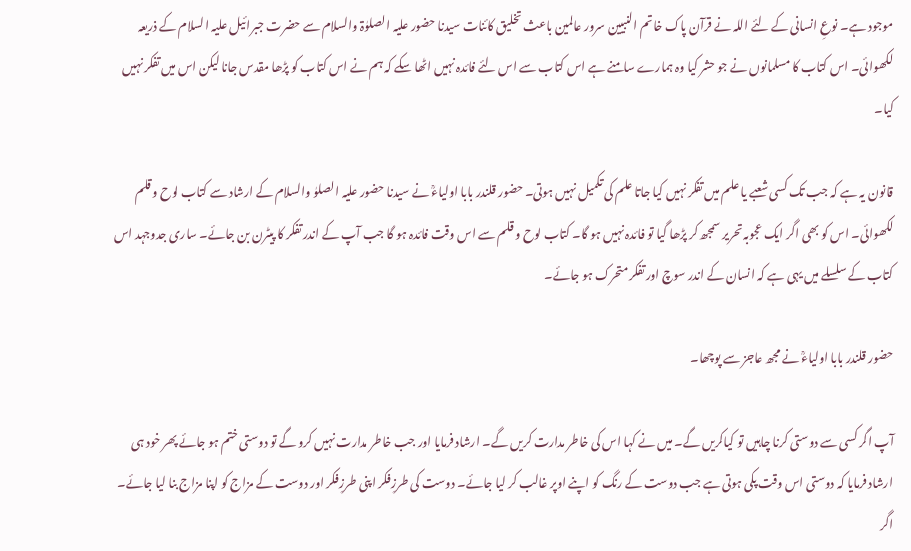موجود ہے۔ نوعِ انسانی کے لئے اللہ نے قرآن پاک خاتم النبیین سرور عالمین باعث تخلیق کائنات سیدنا حضور علیہ الصلوٰۃ والسلام سے حضرت جبرائیل علیہ السلام کے ذریعہ لکھوائی۔ اس کتاب کا مسلمانوں نے جو حشر کیا وہ ہمارے سامنے ہے اس کتاب سے اس لئے فائدہ نہیں اٹھا سکے کہ ہم نے اس کتاب کو پڑھا مقدس جانا لیکن اس میں تفکر نہیں کیا۔

قانون یہ ہے کہ جب تک کسی شعبے یا علم میں تفکر نہیں کیا جاتا علم کی تکمیل نہیں ہوتی۔ حضور قلندر بابا اولیاءؒ نے سیدنا حضور علیہ الصلوٰ والسلام کے ارشاد سے کتاب لوح و قلم لکھوائی۔ اس کو بھی اگر ایک عجوبہ تحریر سمجھ کر پڑھا گیا تو فائدہ نہیں ہو گا۔ کتاب لوح و قلم سے اس وقت فائدہ ہو گا جب آپ کے اندر تفکر کا پیٹرن بن جائے۔ ساری جدوجہد اس کتاب کے سلسلے میں یہی ہے کہ انسان کے اندر سوچ اور تفکر متحرک ہو جائے۔

حضور قلندر بابا اولیاءؒ نے مجھ عاجز سے پوچھا۔

آپ اگر کسی سے دوستی کرنا چاہیں تو کیاکریں گے۔ میں نے کہا اس کی خاطر مدارت کریں گے۔ ارشاد فرمایا اور جب خاطر مدارت نہیں کرو گے تو دوستی ختم ہو جائے پھر خود ہی ارشاد فرمایا کہ دوستی اس وقت پکی ہوتی ہے جب دوست کے رنگ کو اپنے اوپر غالب کر لیا جائے۔ دوست کی طرزِفکر اپنی طرزِفکر اور دوست کے مزاج کو اپنا مزاج بنا لیا جائے۔ اگر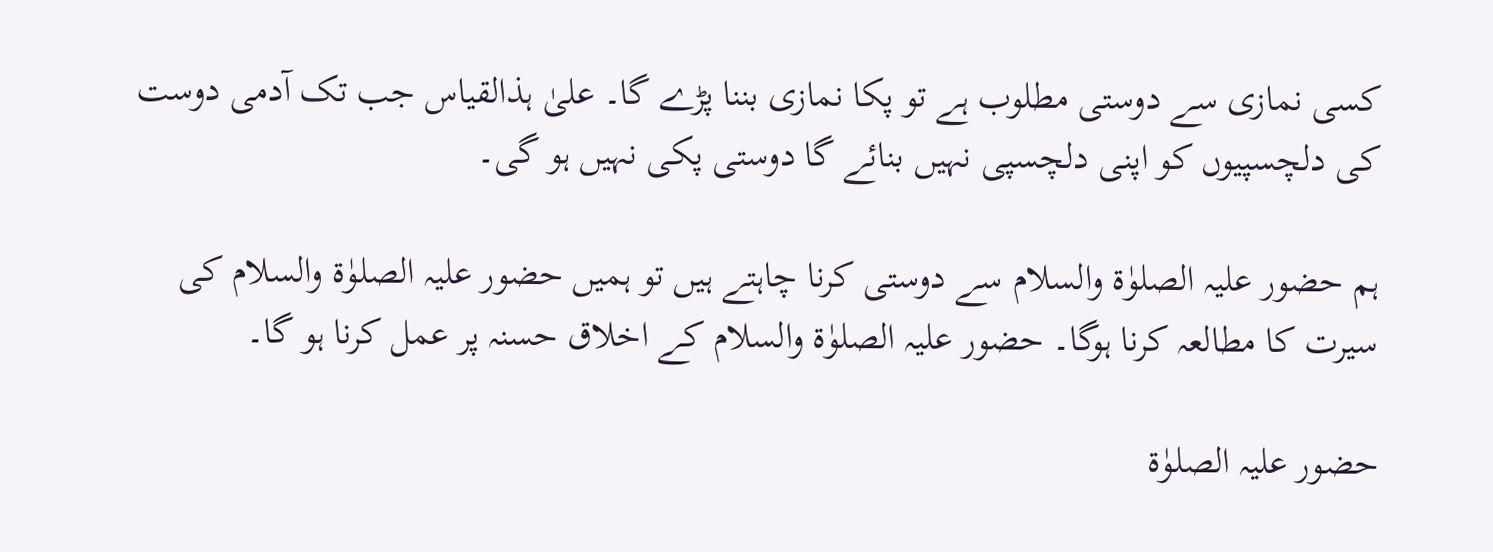کسی نمازی سے دوستی مطلوب ہے تو پکا نمازی بننا پڑے گا۔ علیٰ ہذالقیاس جب تک آدمی دوست کی دلچسپیوں کو اپنی دلچسپی نہیں بنائے گا دوستی پکی نہیں ہو گی۔

ہم حضور علیہ الصلوٰۃ والسلام سے دوستی کرنا چاہتے ہیں تو ہمیں حضور علیہ الصلوٰۃ والسلام کی سیرت کا مطالعہ کرنا ہوگا۔ حضور علیہ الصلوٰۃ والسلام کے اخلاق حسنہ پر عمل کرنا ہو گا۔

حضور علیہ الصلوٰۃ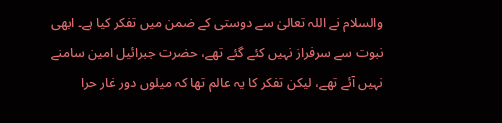والسلام نے اللہ تعالیٰ سے دوستی کے ضمن میں تفکر کیا ہے۔ ابھی نبوت سے سرفراز نہیں کئے گئے تھے، حضرت جبرائیل امین سامنے نہیں آئے تھے، لیکن تفکر کا یہ عالم تھا کہ میلوں دور غار حرا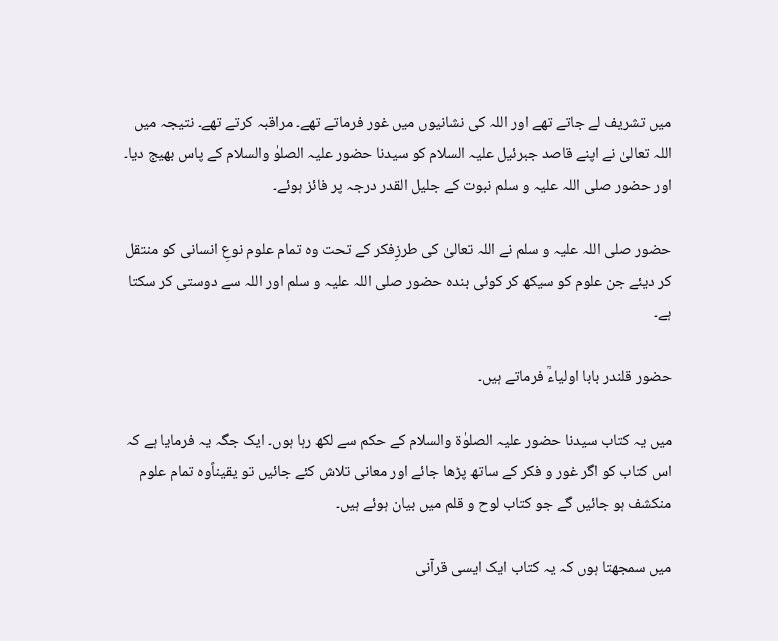میں تشریف لے جاتے تھے اور اللہ کی نشانیوں میں غور فرماتے تھے۔ مراقبہ کرتے تھے۔ نتیجہ میں اللہ تعالیٰ نے اپنے قاصد جبرئیل علیہ السلام کو سیدنا حضور علیہ الصلوٰ والسلام کے پاس بھیج دیا۔ اور حضور صلی اللہ علیہ و سلم نبوت کے جلیل القدر درجہ پر فائز ہوئے۔

حضور صلی اللہ علیہ و سلم نے اللہ تعالیٰ کی طرزِفکر کے تحت وہ تمام علوم نوعِ انسانی کو منتقل کر دیئے جن علوم کو سیکھ کر کوئی بندہ حضور صلی اللہ علیہ و سلم اور اللہ سے دوستی کر سکتا ہے۔

حضور قلندر بابا اولیاءؒ فرماتے ہیں۔

میں یہ کتاب سیدنا حضور علیہ الصلوٰۃ والسلام کے حکم سے لکھ رہا ہوں۔ ایک جگہ یہ فرمایا ہے کہ اس کتاب کو اگر غور و فکر کے ساتھ پڑھا جائے اور معانی تلاش کئے جائیں تو یقیناًوہ تمام علوم منکشف ہو جائیں گے جو کتاب لوح و قلم میں بیان ہوئے ہیں۔

میں سمجھتا ہوں کہ یہ کتاب ایک ایسی قرآنی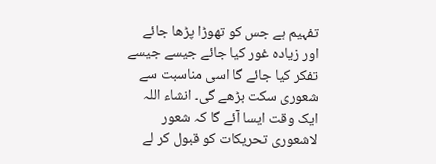تفہیم ہے جس کو تھوڑا پڑھا جائے اور زیادہ غور کیا جائے جیسے جیسے تفکر کیا جائے گا اسی مناسبت سے شعوری سکت بڑھے گی۔ انشاء اللہ ایک وقت ایسا آئے گا کہ شعور لاشعوری تحریکات کو قبول کر لے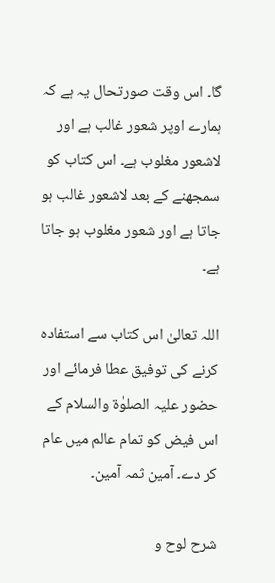گا۔ اس وقت صورتحال یہ ہے کہ ہمارے اوپر شعور غالب ہے اور لاشعور مغلوب ہے۔ اس کتاب کو سمجھنے کے بعد لاشعور غالب ہو جاتا ہے اور شعور مغلوب ہو جاتا ہے۔

اللہ تعالیٰ اس کتاب سے استفادہ کرنے کی توفیق عطا فرمائے اور حضور علیہ الصلوٰۃ والسلام کے اس فیض کو تمام عالم میں عام کر دے۔ آمین ثمہ آمین۔

شرح لوح و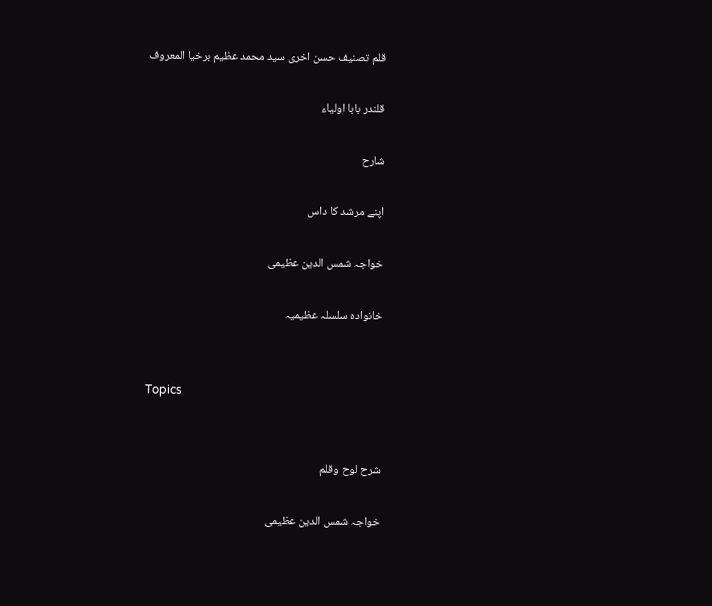قلم تصنیف حسن اخری سید محمد عظیم برخیا المعروف

قلندر بابا اولیاء

شارح

اپنے مرشد کا داس

خواجہ شمس الدین عظیمی

خانوادہ سلسلہ عظیمیہ


Topics


شرح لوح وقلم

خواجہ شمس الدین عظیمی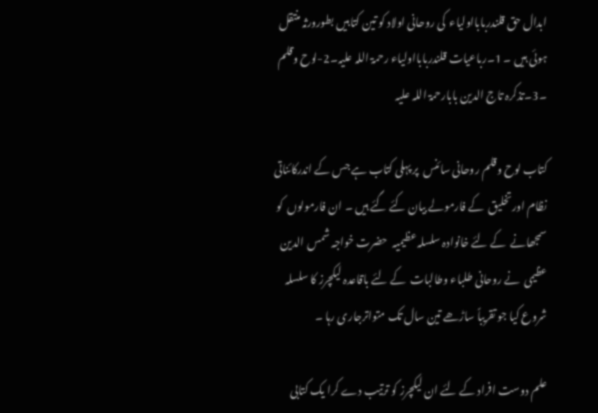ابدال حق قلندربابااولیاء  کی روحانی اولاد کو تین کتابیں بطورورثہ منتقل ہوئی ہیں ۔ 1۔رباعیات قلندربابااولیاء رحمۃ اللہ علیہ۔2-لوح وقلم ۔3۔تذکرہ تاج الدین بابارحمۃ اللہ علیہ

کتاب لوح وقلم روحانی سائنس  پر پہلی کتاب ہے جس کے اندرکائناتی نظام اورتخلیق  کے فارمولے بیان کئے گئے ہیں ۔ ان فارمولوں  کو سمجھانے  کے لئے خانوادہ سلسلہ عظیمیہ  حضرت خواجہ شمس الدین عظیمی  نے روحانی طلباء وطالبات  کے لئے باقاعدہ لیکچرز کا سلسلہ شروع کیا جو تقریباً ساڑھے تین سال تک متواترجاری رہا ۔

علم دوست افراد کے لئے ان لیکچرز کو ترتیب دے کرا یک کتابی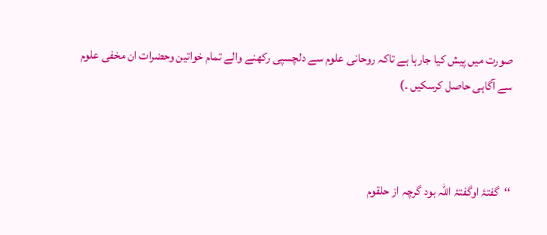صورت میں پیش کیا جارہا ہے تاکہ روحانی علوم سے دلچسپی رکھنے والے تمام خواتین وحضرات ان مخفی علوم سے آگاہی حاصل کرسکیں ۔)



‘‘گفتۂ اوگفتۂ اللہ بود گرچہ از حلقوم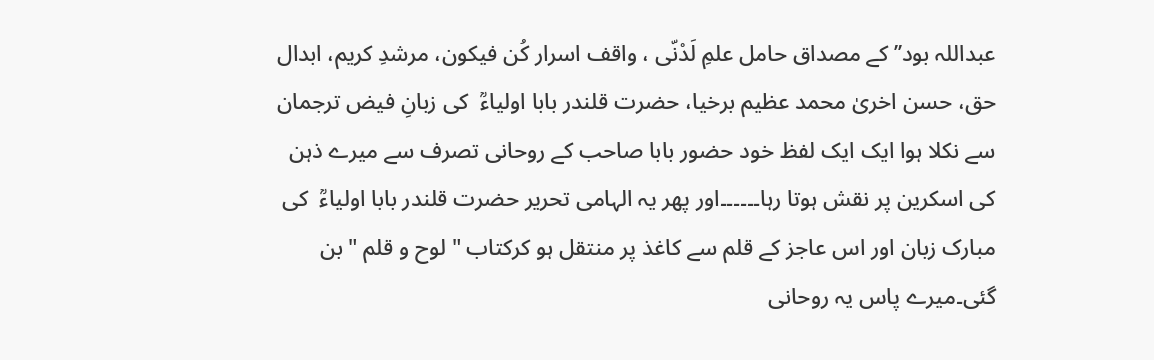عبداللہ بود’’ کے مصداق حامل علمِ لَدْنّی ، واقف اسرار کُن فیکون، مرشدِ کریم، ابدال حق، حسن اخریٰ محمد عظیم برخیا، حضرت قلندر بابا اولیاءؒ  کی زبانِ فیض ترجمان سے نکلا ہوا ایک ایک لفظ خود حضور بابا صاحب کے روحانی تصرف سے میرے ذہن کی اسکرین پر نقش ہوتا رہا۔۔۔۔۔۔اور پھر یہ الہامی تحریر حضرت قلندر بابا اولیاءؒ  کی مبارک زبان اور اس عاجز کے قلم سے کاغذ پر منتقل ہو کرکتاب " لوح و قلم " بن گئی۔میرے پاس یہ روحانی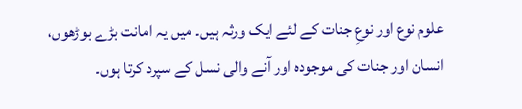علوم نوع اور نوعِ جنات کے لئے ایک ورثہ ہیں۔ میں یہ امانت بڑے بوڑھوں، انسان اور جنات کی موجودہ اور آنے والی نسل کے سپرد کرتا ہوں۔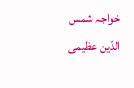خواجہ شمس الدّین عظیمی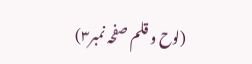(لوح و قلم صفحہ نمبر۳)